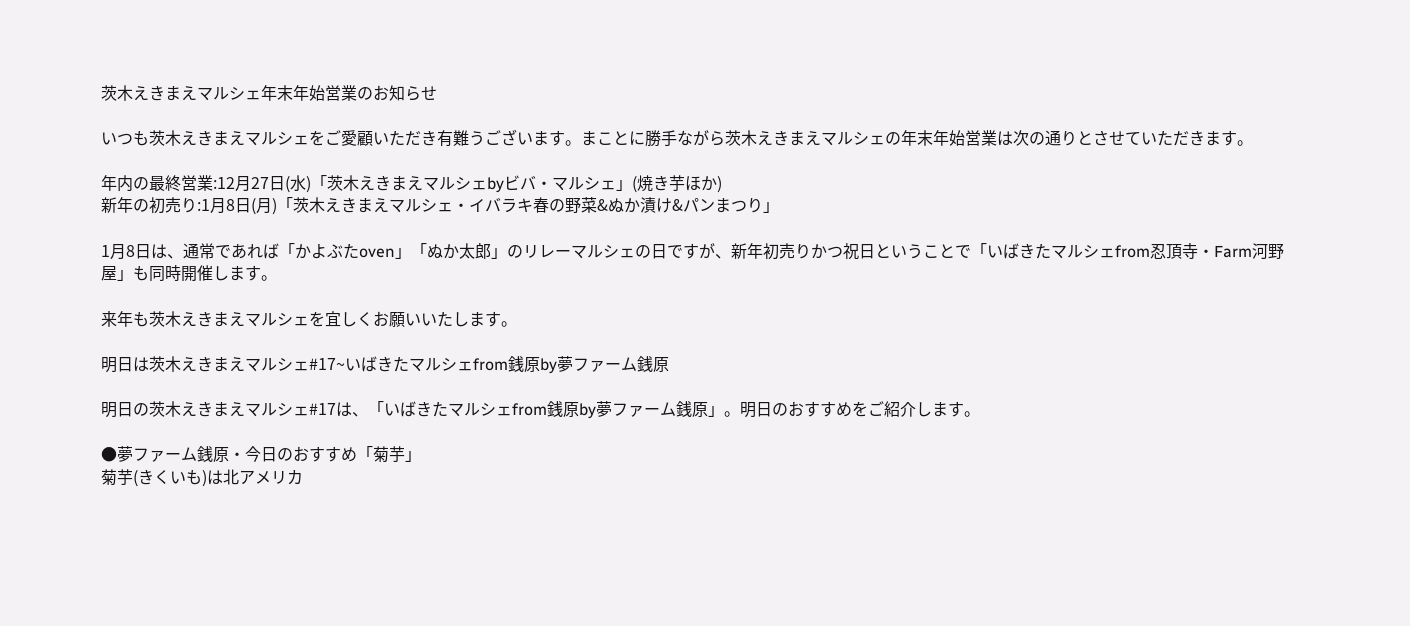茨木えきまえマルシェ年末年始営業のお知らせ

いつも茨木えきまえマルシェをご愛顧いただき有難うございます。まことに勝手ながら茨木えきまえマルシェの年末年始営業は次の通りとさせていただきます。

年内の最終営業:12月27日(水)「茨木えきまえマルシェbyビバ・マルシェ」(焼き芋ほか)
新年の初売り:1月8日(月)「茨木えきまえマルシェ・イバラキ春の野菜&ぬか漬け&パンまつり」

1月8日は、通常であれば「かよぶたoven」「ぬか太郎」のリレーマルシェの日ですが、新年初売りかつ祝日ということで「いばきたマルシェfrom忍頂寺・Farm河野屋」も同時開催します。

来年も茨木えきまえマルシェを宜しくお願いいたします。

明日は茨木えきまえマルシェ#17~いばきたマルシェfrom銭原by夢ファーム銭原

明日の茨木えきまえマルシェ#17は、「いばきたマルシェfrom銭原by夢ファーム銭原」。明日のおすすめをご紹介します。

●夢ファーム銭原・今日のおすすめ「菊芋」
菊芋(きくいも)は北アメリカ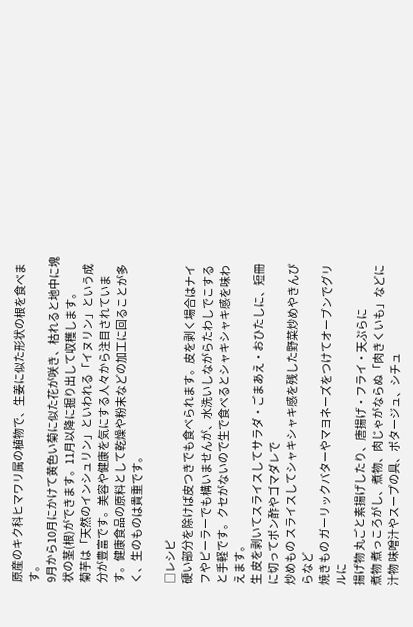原産のキク科ヒマワリ属の植物で、生姜に似た形状の根を食べます。
9月から10月にかけて黄色い菊に似た花が咲き、枯れると地中に塊状の茎(根)ができます。11月以降に掘り出して収穫します。
菊芋は「天然のインシュリン」といわれる「イヌリン」という成分が豊富です。美容や健康を気にする人々から注目されています。健康食品の原料として乾燥や粉末などの加工に回ることが多く、生のものは貴重です。

□レシピ
硬い部分を除けば皮つきでも食べられます。皮を剥く場合はナイフやピーラーでも構いませんが、水洗いしながらたわしでこすると手軽です。クセがないので生で食べるとシャキシャキ感を味わえます。
生 皮を剥いてスライスしてサラダ・ごまあえ・おひたしに、短冊に切ってポン酢やゴマダレで
炒めもの スライスしてシャキシャキ感を残した野菜炒めやきんぴらなど
焼きもの ガーリックバターやマヨネーズをつけてオーブンでグリルに
揚げ物 丸ごと素揚げしたり、唐揚げ・フライ・天ぷらに
煮物 煮っころがし、煮物、肉じゃがならぬ「肉きくいも」などに
汁物 味噌汁やスープの具、ポタージュ、シチュ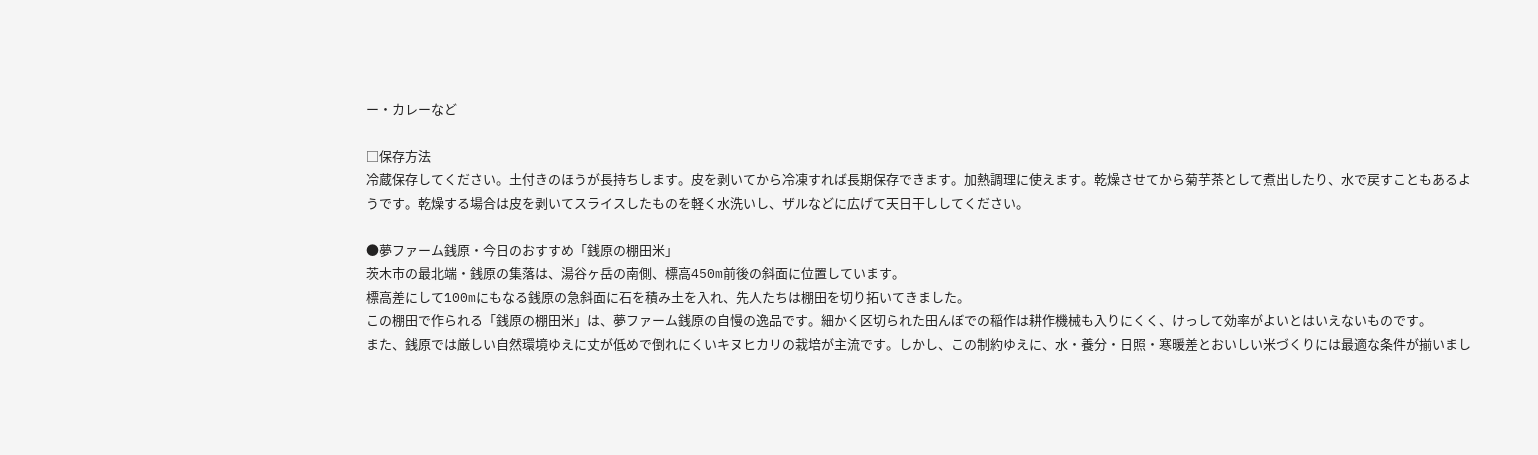ー・カレーなど

□保存方法
冷蔵保存してください。土付きのほうが長持ちします。皮を剥いてから冷凍すれば長期保存できます。加熱調理に使えます。乾燥させてから菊芋茶として煮出したり、水で戻すこともあるようです。乾燥する場合は皮を剥いてスライスしたものを軽く水洗いし、ザルなどに広げて天日干ししてください。

●夢ファーム銭原・今日のおすすめ「銭原の棚田米」
茨木市の最北端・銭原の集落は、湯谷ヶ岳の南側、標高450m前後の斜面に位置しています。
標高差にして100mにもなる銭原の急斜面に石を積み土を入れ、先人たちは棚田を切り拓いてきました。
この棚田で作られる「銭原の棚田米」は、夢ファーム銭原の自慢の逸品です。細かく区切られた田んぼでの稲作は耕作機械も入りにくく、けっして効率がよいとはいえないものです。
また、銭原では厳しい自然環境ゆえに丈が低めで倒れにくいキヌヒカリの栽培が主流です。しかし、この制約ゆえに、水・養分・日照・寒暖差とおいしい米づくりには最適な条件が揃いまし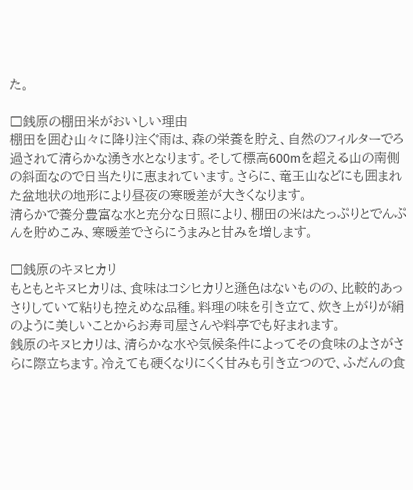た。

□銭原の棚田米がおいしい理由
棚田を囲む山々に降り注ぐ雨は、森の栄養を貯え、自然のフィルターでろ過されて清らかな湧き水となります。そして標高600mを超える山の南側の斜面なので日当たりに恵まれています。さらに、竜王山などにも囲まれた盆地状の地形により昼夜の寒暖差が大きくなります。
清らかで養分豊富な水と充分な日照により、棚田の米はたっぷりとでんぷんを貯めこみ、寒暖差でさらにうまみと甘みを増します。

□銭原のキヌヒカリ
もともとキヌヒカリは、食味はコシヒカリと遜色はないものの、比較的あっさりしていて粘りも控えめな品種。料理の味を引き立て、炊き上がりが絹のように美しいことからお寿司屋さんや料亭でも好まれます。
銭原のキヌヒカリは、清らかな水や気候条件によってその食味のよさがさらに際立ちます。冷えても硬くなりにくく甘みも引き立つので、ふだんの食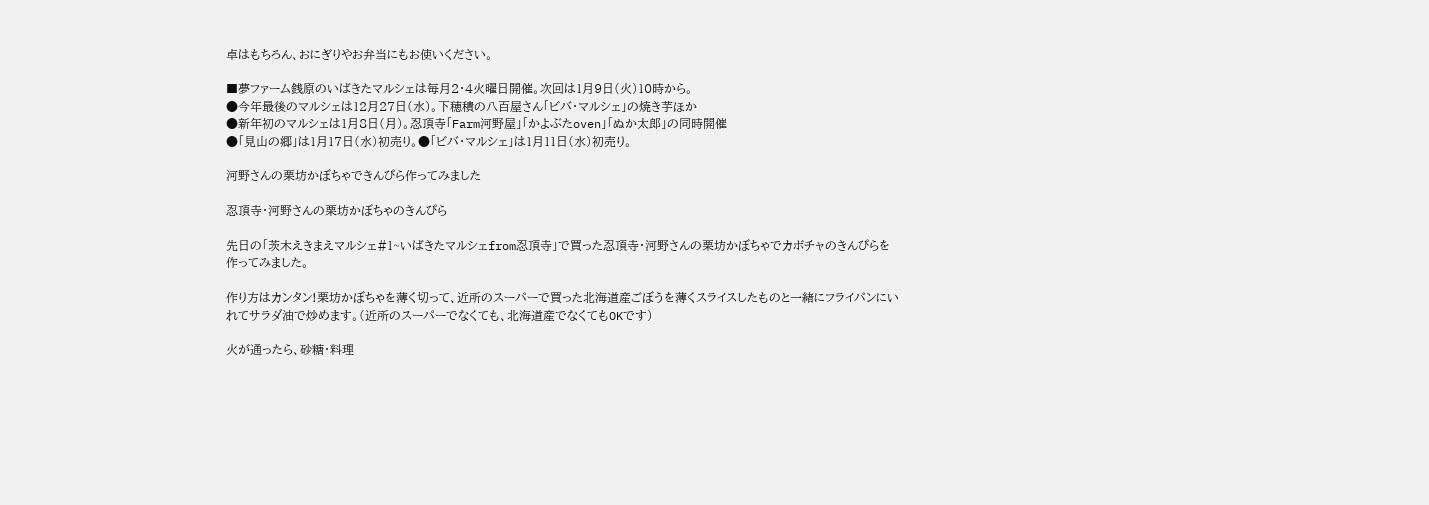卓はもちろん、おにぎりやお弁当にもお使いください。

■夢ファーム銭原のいばきたマルシェは毎月2・4火曜日開催。次回は1月9日(火)10時から。
●今年最後のマルシェは12月27日(水)。下穂積の八百屋さん「ビバ・マルシェ」の焼き芋ほか
●新年初のマルシェは1月8日(月)。忍頂寺「Farm河野屋」「かよぶたoven」「ぬか太郎」の同時開催
●「見山の郷」は1月17日(水)初売り。●「ビバ・マルシェ」は1月11日(水)初売り。

河野さんの栗坊かぼちゃできんぴら作ってみました

忍頂寺・河野さんの栗坊かぼちゃのきんぴら

先日の「茨木えきまえマルシェ#1~いばきたマルシェfrom忍頂寺」で買った忍頂寺・河野さんの栗坊かぼちゃでカボチャのきんぴらを作ってみました。

作り方はカンタン!栗坊かぼちゃを薄く切って、近所のスーパーで買った北海道産ごぼうを薄くスライスしたものと一緒にフライパンにいれてサラダ油で炒めます。(近所のスーパーでなくても、北海道産でなくてもOKです)

火が通ったら、砂糖・料理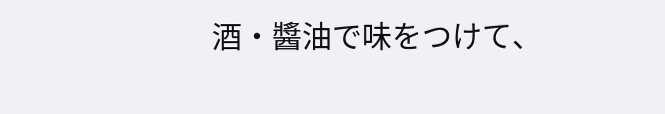酒・醬油で味をつけて、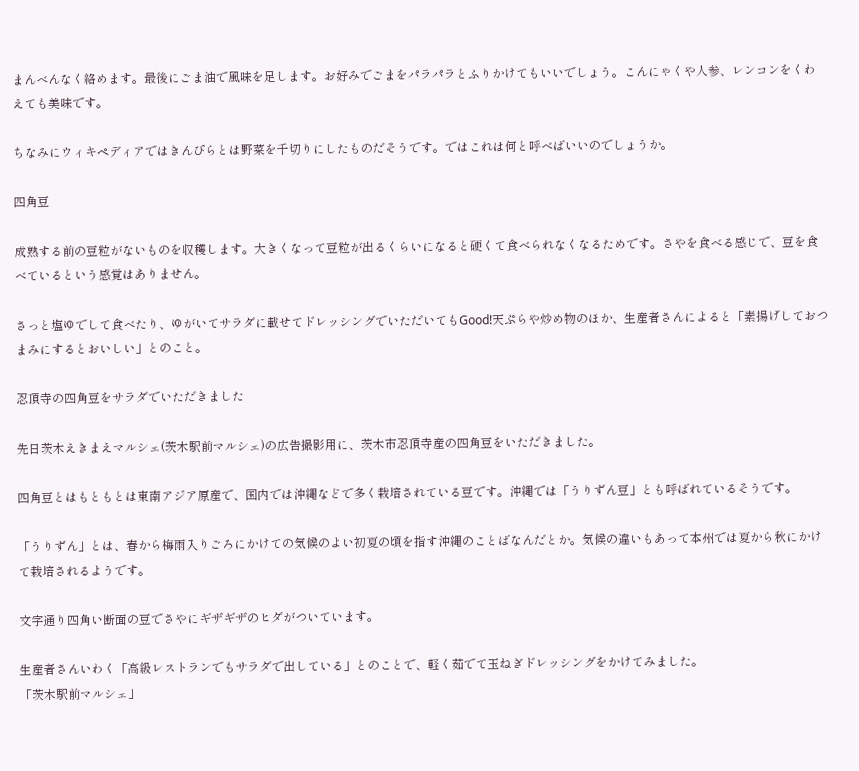まんべんなく絡めます。最後にごま油で風味を足します。お好みでごまをパラパラとふりかけてもいいでしょう。こんにゃくや人参、レンコンをくわえても美味です。

ちなみにウィキペディアではきんぴらとは野菜を千切りにしたものだそうです。ではこれは何と呼べばいいのでしょうか。

四角豆

成熟する前の豆粒がないものを収穫します。大きくなって豆粒が出るくらいになると硬くて食べられなくなるためです。さやを食べる感じで、豆を食べているという感覚はありません。

さっと塩ゆでして食べたり、ゆがいてサラダに載せてドレッシングでいただいてもGood!天ぷらや炒め物のほか、生産者さんによると「素揚げしておつまみにするとおいしい」とのこと。

忍頂寺の四角豆をサラダでいただきました

先日茨木えきまえマルシェ(茨木駅前マルシェ)の広告撮影用に、茨木市忍頂寺産の四角豆をいただきました。

四角豆とはもともとは東南アジア原産で、国内では沖縄などで多く栽培されている豆です。沖縄では「うりずん豆」とも呼ばれているそうです。

「うりずん」とは、春から梅雨入りごろにかけての気候のよい初夏の頃を指す沖縄のことばなんだとか。気候の違いもあって本州では夏から秋にかけて栽培されるようです。

文字通り四角い断面の豆でさやにギザギザのヒダがついています。

生産者さんいわく「高級レストランでもサラダで出している」とのことで、軽く茹でて玉ねぎドレッシングをかけてみました。
「茨木駅前マルシェ」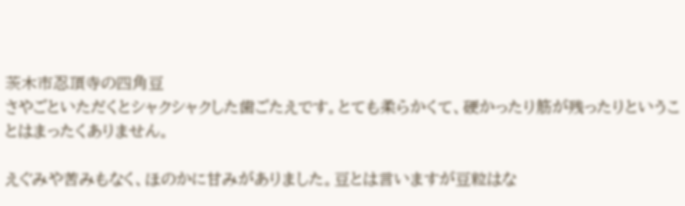茨木市忍頂寺の四角豆
さやごといただくとシャクシャクした歯ごたえです。とても柔らかくて、硬かったり筋が残ったりということはまったくありません。

えぐみや苦みもなく、ほのかに甘みがありました。豆とは言いますが豆粒はな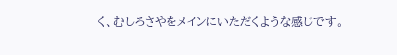く、むしろさやをメインにいただくような感じです。